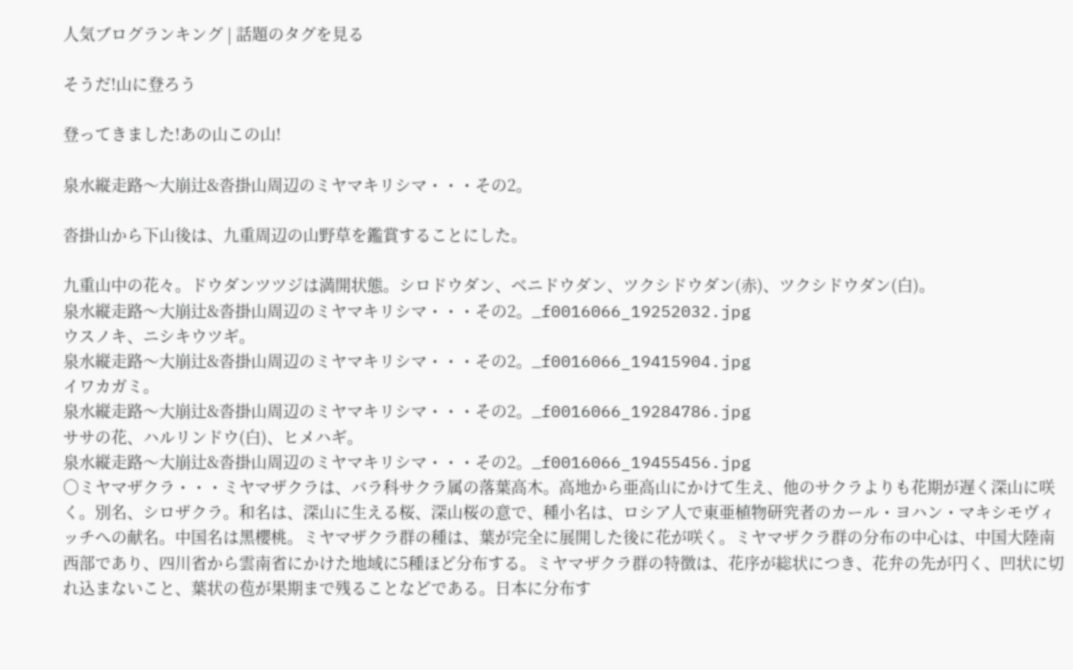人気ブログランキング | 話題のタグを見る

そうだ!山に登ろう

登ってきました!あの山この山!

泉水縦走路〜大崩辻&沓掛山周辺のミヤマキリシマ・・・その2。

沓掛山から下山後は、九重周辺の山野草を鑑賞することにした。

九重山中の花々。ドウダンツツジは満開状態。シロドウダン、ベニドウダン、ツクシドウダン(赤)、ツクシドウダン(白)。
泉水縦走路〜大崩辻&沓掛山周辺のミヤマキリシマ・・・その2。_f0016066_19252032.jpg
ウスノキ、ニシキウツギ。
泉水縦走路〜大崩辻&沓掛山周辺のミヤマキリシマ・・・その2。_f0016066_19415904.jpg
イワカガミ。
泉水縦走路〜大崩辻&沓掛山周辺のミヤマキリシマ・・・その2。_f0016066_19284786.jpg
ササの花、ハルリンドウ(白)、ヒメハギ。
泉水縦走路〜大崩辻&沓掛山周辺のミヤマキリシマ・・・その2。_f0016066_19455456.jpg
〇ミヤマザクラ・・・ミヤマザクラは、バラ科サクラ属の落葉高木。高地から亜高山にかけて生え、他のサクラよりも花期が遅く深山に咲く。別名、シロザクラ。和名は、深山に生える桜、深山桜の意で、種小名は、ロシア人で東亜植物研究者のカール・ヨハン・マキシモヴィッチへの献名。中国名は黑櫻桃。ミヤマザクラ群の種は、葉が完全に展開した後に花が咲く。ミヤマザクラ群の分布の中心は、中国大陸南西部であり、四川省から雲南省にかけた地域に5種ほど分布する。ミヤマザクラ群の特徴は、花序が総状につき、花弁の先が円く、凹状に切れ込まないこと、葉状の苞が果期まで残ることなどである。日本に分布す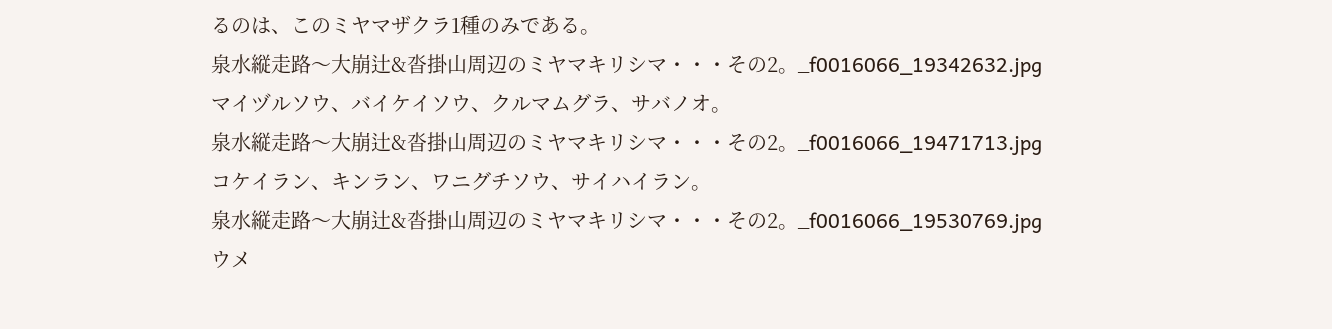るのは、このミヤマザクラ1種のみである。
泉水縦走路〜大崩辻&沓掛山周辺のミヤマキリシマ・・・その2。_f0016066_19342632.jpg
マイヅルソウ、バイケイソウ、クルマムグラ、サバノオ。
泉水縦走路〜大崩辻&沓掛山周辺のミヤマキリシマ・・・その2。_f0016066_19471713.jpg
コケイラン、キンラン、ワニグチソウ、サイハイラン。
泉水縦走路〜大崩辻&沓掛山周辺のミヤマキリシマ・・・その2。_f0016066_19530769.jpg
ウメ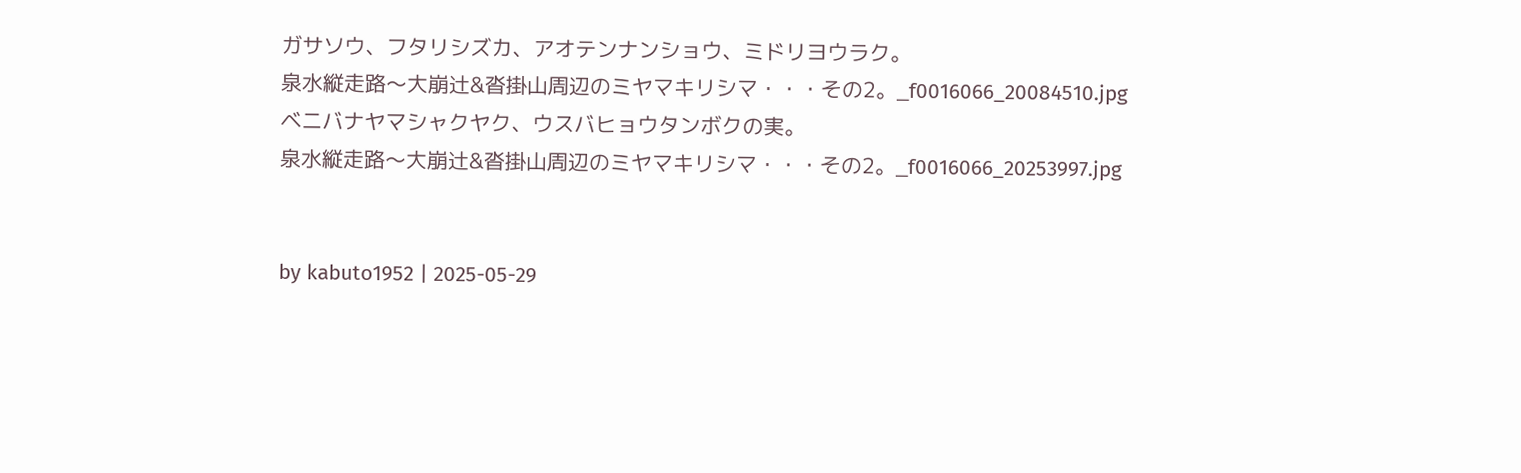ガサソウ、フタリシズカ、アオテンナンショウ、ミドリヨウラク。
泉水縦走路〜大崩辻&沓掛山周辺のミヤマキリシマ・・・その2。_f0016066_20084510.jpg
ベニバナヤマシャクヤク、ウスバヒョウタンボクの実。
泉水縦走路〜大崩辻&沓掛山周辺のミヤマキリシマ・・・その2。_f0016066_20253997.jpg


by kabuto1952 | 2025-05-29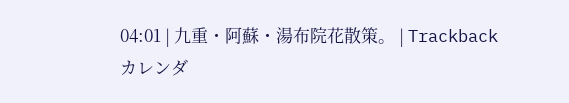04:01 | 九重・阿蘇・湯布院花散策。 | Trackback
カレンダ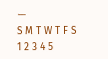ー
S M T W T F S
1 2 3 4 5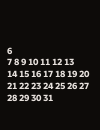6
7 8 9 10 11 12 13
14 15 16 17 18 19 20
21 22 23 24 25 26 27
28 29 30 31